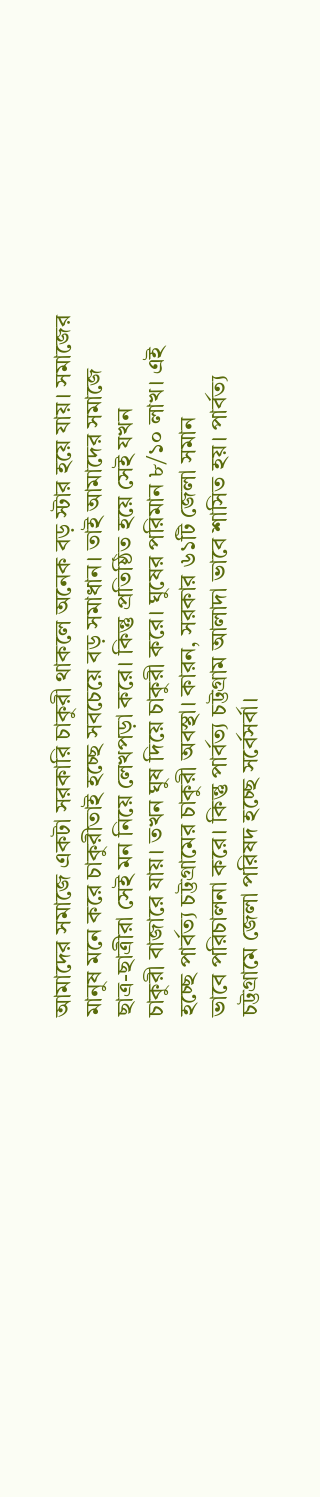আমাদের সমাজে একটা সরকারি চাকুরী থাকলে অনেক বড় স্টার হয়ে যায়। সমাজের
মানুষ মনে করে চাকুরীতাই হচ্ছে সবচেয়ে বড় সমাধান। তাই আমাদের সমাজে
ছাত্র-ছাত্রীরা সেই মন নিয়ে লেখপড়া করে। কিন্তু প্রতিষ্ঠিত হয়ে সেই যখন
চাকুরী বাজারে যায়। তখন ঘুষ দিয়ে চাকুরী করে। ঘুষের পরিমান ৮/১০ লাখ। এই
হচ্ছে পার্বত্য চট্টগ্রামের চাকুরী অবস্থা। কারন, সরকার ৬১টি জেলা সমান
ভাবে পরিচালনা করে। কিন্তু পার্বত্য চট্টগ্রাম আলাদা ভাবে শাসিত হয়। পার্বত্য
চট্টগ্রামে জেলা পরিষদ হচ্ছে সর্বেসর্বা।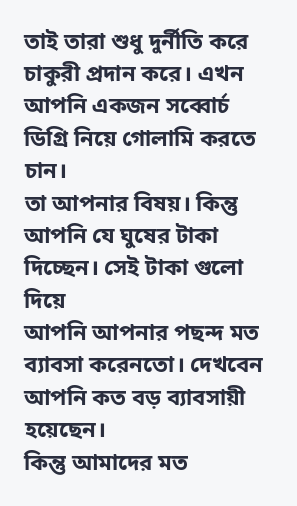তাই তারা শুধু দুর্নীতি করে
চাকুরী প্রদান করে। এখন আপনি একজন সব্বোর্চ ডিগ্রি নিয়ে গোলামি করতে চান।
তা আপনার বিষয়। কিন্তু আপনি যে ঘুষের টাকা দিচ্ছেন। সেই টাকা গুলো দিয়ে
আপনি আপনার পছন্দ মত ব্যাবসা করেনতো। দেখবেন আপনি কত বড় ব্যাবসায়ী হয়েছেন।
কিন্তু আমাদের মত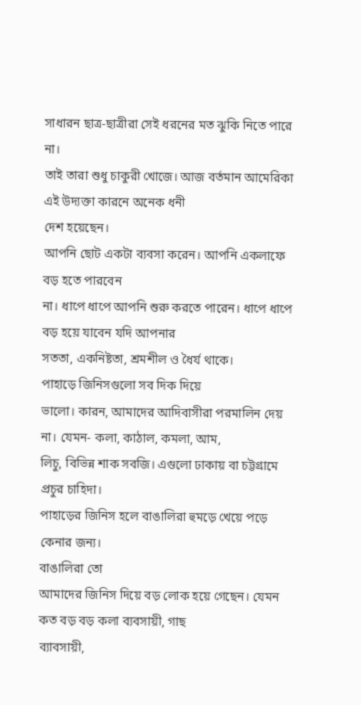সাধারন ছাত্র-ছাত্রীরা সেই ধরনের মত ঝুকি নিতে পারে না।
তাই তারা শুধু চাকুরী খোজে। আজ বর্তমান আমেরিকা এই উদ্যক্তা কারনে অনেক ধনী
দেশ হয়েছেন।
আপনি ছোট একটা ব্যবসা করেন। আপনি একলাফে বড় হতে পারবেন
না। ধাপে ধাপে আপনি শুরু করতে পারেন। ধাপে ধাপে বড় হয়ে যাবেন যদি আপনার
সততা, একনিষ্টতা, শ্রমশীল ও ধৈর্য থাকে।
পাহাড়ে জিনিসগুলো সব দিক দিয়ে
ভালো। কারন, আমাদের আদিবাসীরা পরমালিন দেয় না। যেমন- কলা, কাঠাল, কমলা, আম,
লিচু, বিভিন্ন শাক সবজি। এগুলো ঢাকায় বা চট্টগ্রামে প্রচুর চাহিদা।
পাহাড়ের জিনিস হলে বাঙালিরা হুমড়ে খেয়ে পড়ে কেনার জন্য।
বাঙালিরা তো
আমাদের জিনিস দিয়ে বড় লোক হয়ে গেছেন। যেমন কত বড় বড় কলা ব্যবসায়ী, গাছ
ব্যাবসায়ী,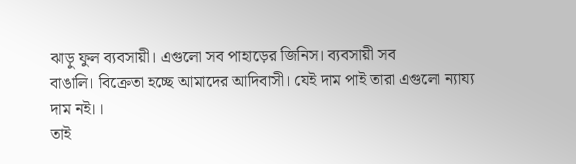ঝাড়ু ফুল ব্যবসায়ী। এগুলো সব পাহাড়ের জিনিস। ব্যবসায়ী সব
বাঙালি। বিক্রেতা হচ্ছে আমাদের আদিবাসী। যেই দাম পাই তারা এগুলো ন্যায্য
দাম নই।।
তাই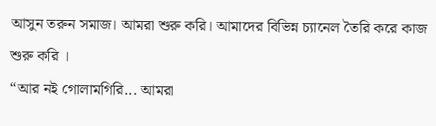আসুন তরুন সমাজ। আমরা শুরু করি। আমাদের বিভিন্ন চ্যানেল তৈরি করে কাজ শুরু করি ।
“আর নই গোলামগিরি... আমরা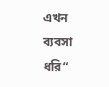এখন ব্যবসা ধরি“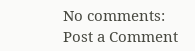No comments:
Post a Comment